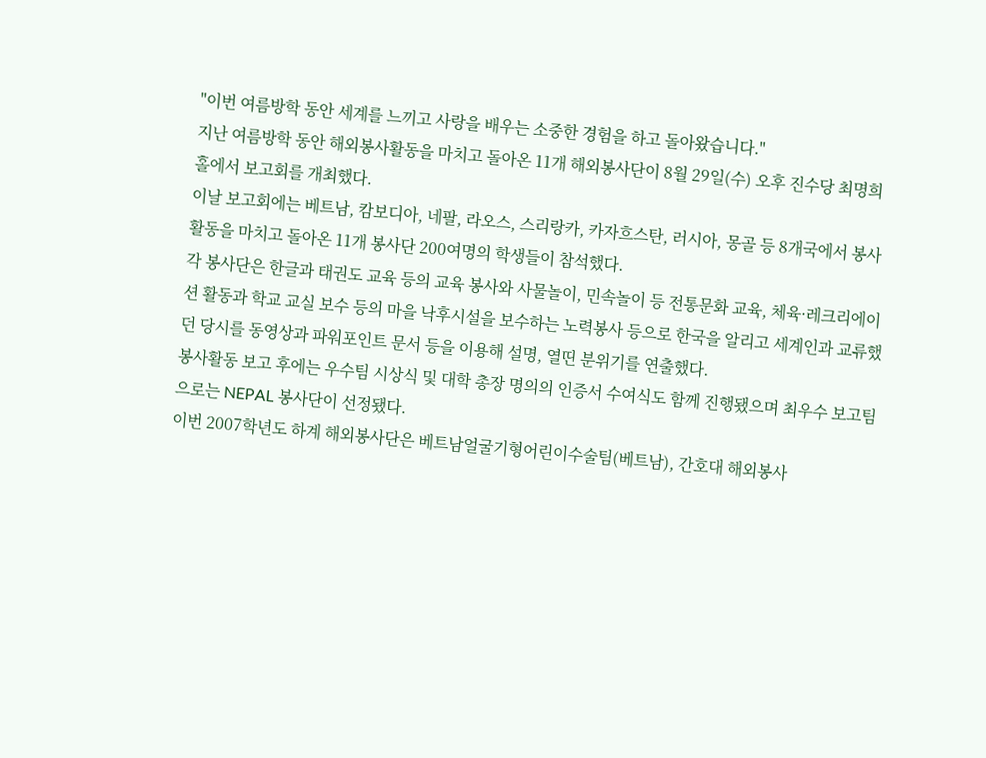"이번 여름방학 동안 세계를 느끼고 사랑을 배우는 소중한 경험을 하고 돌아왔습니다."
지난 여름방학 동안 해외봉사활동을 마치고 돌아온 11개 해외봉사단이 8월 29일(수) 오후 진수당 최명희홀에서 보고회를 개최했다.
이날 보고회에는 베트남, 캄보디아, 네팔, 라오스, 스리랑카, 카자흐스탄, 러시아, 몽골 등 8개국에서 봉사활동을 마치고 돌아온 11개 봉사단 200여명의 학생들이 참석했다.
각 봉사단은 한글과 태권도 교육 등의 교육 봉사와 사물놀이, 민속놀이 등 전통문화 교육, 체육·레크리에이션 활동과 학교 교실 보수 등의 마을 낙후시설을 보수하는 노력봉사 등으로 한국을 알리고 세계인과 교류했던 당시를 동영상과 파워포인트 문서 등을 이용해 설명, 열띤 분위기를 연출했다.
봉사활동 보고 후에는 우수팀 시상식 및 대학 총장 명의의 인증서 수여식도 함께 진행됐으며 최우수 보고팀으로는 NEPAL 봉사단이 선정됐다.
이번 2007학년도 하계 해외봉사단은 베트남얼굴기형어린이수술팀(베트남), 간호대 해외봉사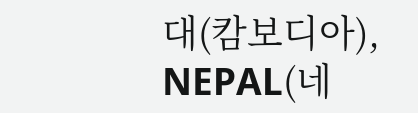대(캄보디아), NEPAL(네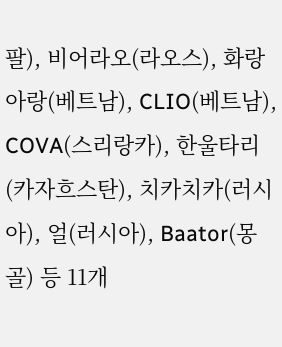팔), 비어라오(라오스), 화랑아랑(베트남), CLIO(베트남), COVA(스리랑카), 한울타리(카자흐스탄), 치카치카(러시아), 얼(러시아), Baator(몽골) 등 11개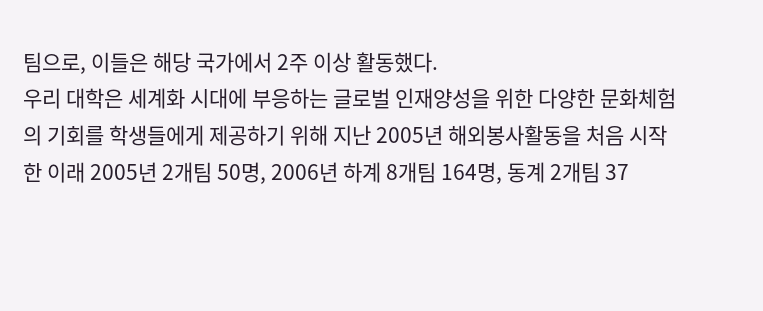팀으로, 이들은 해당 국가에서 2주 이상 활동했다.
우리 대학은 세계화 시대에 부응하는 글로벌 인재양성을 위한 다양한 문화체험의 기회를 학생들에게 제공하기 위해 지난 2005년 해외봉사활동을 처음 시작한 이래 2005년 2개팀 50명, 2006년 하계 8개팀 164명, 동계 2개팀 37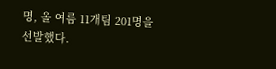명, 올 여름 11개팀 201명을 선발했다.